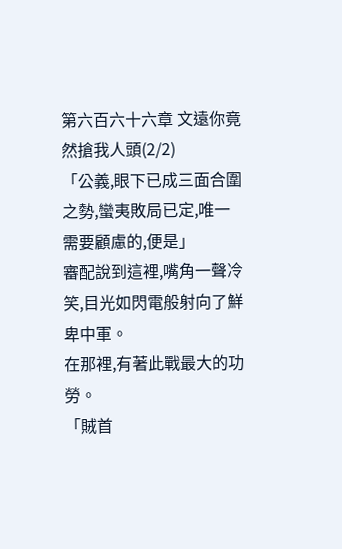第六百六十六章 文遠你竟然搶我人頭(2/2)
「公義,眼下已成三面合圍之勢,蠻夷敗局已定,唯一需要顧慮的,便是」
審配說到這裡,嘴角一聲冷笑,目光如閃電般射向了鮮卑中軍。
在那裡,有著此戰最大的功勞。
「賊首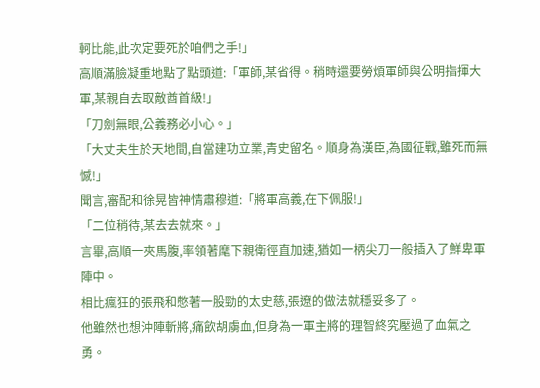軻比能,此次定要死於咱們之手!」
高順滿臉凝重地點了點頭道:「軍師,某省得。稍時還要勞煩軍師與公明指揮大軍,某親自去取敵酋首級!」
「刀劍無眼,公義務必小心。」
「大丈夫生於天地間,自當建功立業,青史留名。順身為漢臣,為國征戰,雖死而無憾!」
聞言,審配和徐晃皆神情肅穆道:「將軍高義,在下佩服!」
「二位稍待,某去去就來。」
言畢,高順一夾馬腹,率領著麾下親衛徑直加速,猶如一柄尖刀一般插入了鮮卑軍陣中。
相比瘋狂的張飛和憋著一股勁的太史慈,張遼的做法就穩妥多了。
他雖然也想沖陣斬將,痛飲胡虜血,但身為一軍主將的理智終究壓過了血氣之勇。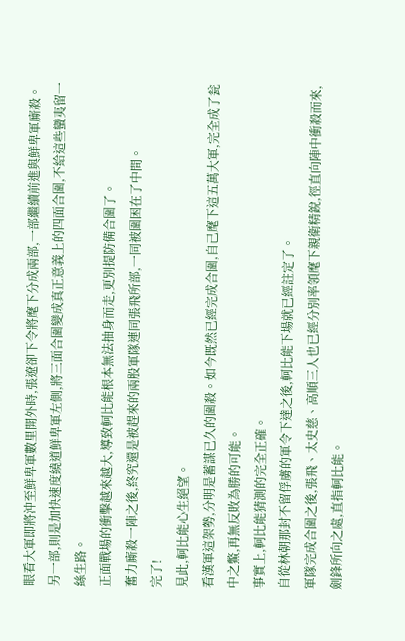眼看大軍即將沖至鮮卑軍數里開外時,張遼卻下令將麾下分成兩部,一部繼續前進與鮮卑軍廝殺。
另一部,則是加快速度繞道鮮卑軍左側,將三面合圍變成真正意義上的四面合圍,不給這些蠻夷留一絲生路。
正面戰場的衝擊越來越大,導致軻比能根本無法抽身而走,更別提防備合圍了。
奮力廝殺一陣之後,終究還是被趕來的兩股軍隊連同張飛所部,一同被圍困在了中間。
完了!
見此,軻比能心生絕望。
看漢軍這架勢,分明是蓄謀已久的圍殺。如今既然已經完成合圍,自己麾下這五萬大軍,完全成了瓮中之鱉,再無反敗為勝的可能。
事實上,軻比能猜測的完全正確。
自從林朝那封不留俘虜的軍令下達之後,軻比能下場就已經註定了。
軍隊完成合圍之後,張飛、太史慈、高順三人也已經分別率領麾下親衛精銳,徑直向陣中衝殺而來,劍鋒所向之處,直指軻比能。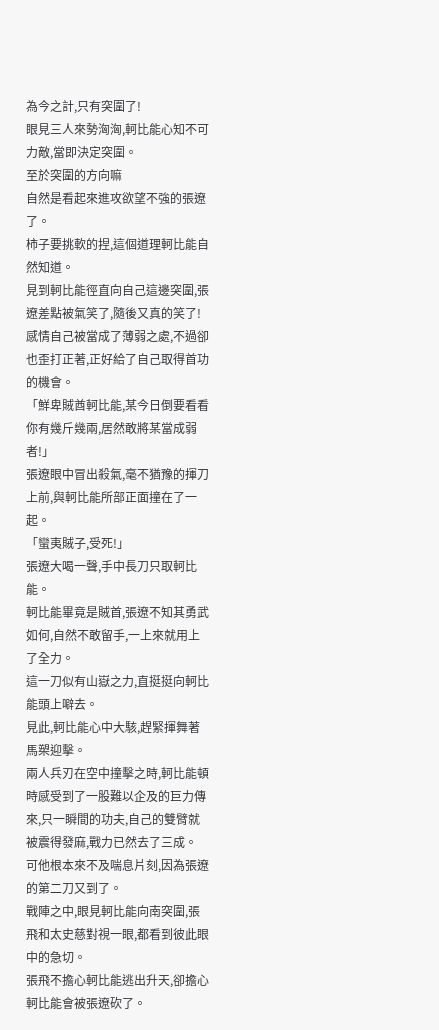為今之計,只有突圍了!
眼見三人來勢洶洶,軻比能心知不可力敵,當即決定突圍。
至於突圍的方向嘛
自然是看起來進攻欲望不強的張遼了。
柿子要挑軟的捏,這個道理軻比能自然知道。
見到軻比能徑直向自己這邊突圍,張遼差點被氣笑了,隨後又真的笑了!
感情自己被當成了薄弱之處,不過卻也歪打正著,正好給了自己取得首功的機會。
「鮮卑賊酋軻比能,某今日倒要看看你有幾斤幾兩,居然敢將某當成弱者!」
張遼眼中冒出殺氣,毫不猶豫的揮刀上前,與軻比能所部正面撞在了一起。
「蠻夷賊子,受死!」
張遼大喝一聲,手中長刀只取軻比能。
軻比能畢竟是賊首,張遼不知其勇武如何,自然不敢留手,一上來就用上了全力。
這一刀似有山嶽之力,直挺挺向軻比能頭上噼去。
見此,軻比能心中大駭,趕緊揮舞著馬槊迎擊。
兩人兵刃在空中撞擊之時,軻比能頓時感受到了一股難以企及的巨力傳來,只一瞬間的功夫,自己的雙臂就被震得發麻,戰力已然去了三成。
可他根本來不及喘息片刻,因為張遼的第二刀又到了。
戰陣之中,眼見軻比能向南突圍,張飛和太史慈對視一眼,都看到彼此眼中的急切。
張飛不擔心軻比能逃出升天,卻擔心軻比能會被張遼砍了。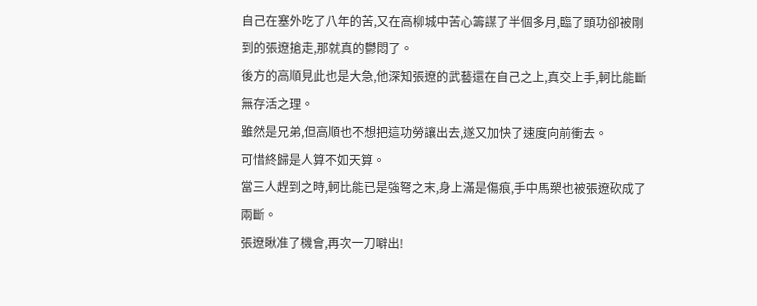自己在塞外吃了八年的苦,又在高柳城中苦心籌謀了半個多月,臨了頭功卻被剛到的張遼搶走,那就真的鬱悶了。
後方的高順見此也是大急,他深知張遼的武藝還在自己之上,真交上手,軻比能斷無存活之理。
雖然是兄弟,但高順也不想把這功勞讓出去,遂又加快了速度向前衝去。
可惜終歸是人算不如天算。
當三人趕到之時,軻比能已是強弩之末,身上滿是傷痕,手中馬槊也被張遼砍成了兩斷。
張遼瞅准了機會,再次一刀噼出!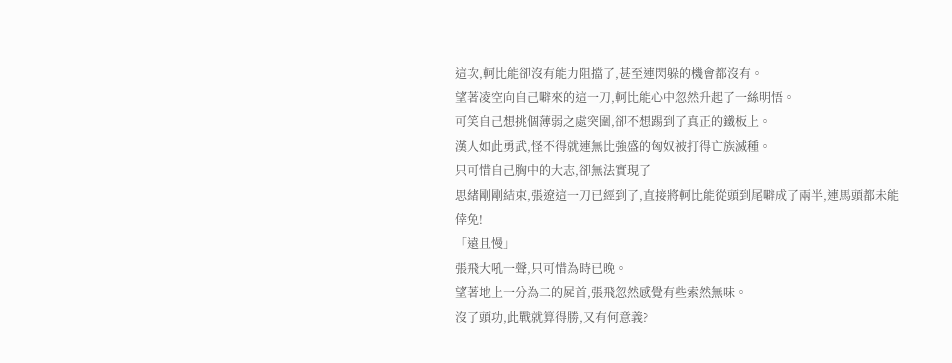這次,軻比能卻沒有能力阻擋了,甚至連閃躲的機會都沒有。
望著凌空向自己噼來的這一刀,軻比能心中忽然升起了一絲明悟。
可笑自己想挑個薄弱之處突圍,卻不想踢到了真正的鐵板上。
漢人如此勇武,怪不得就連無比強盛的匈奴被打得亡族滅種。
只可惜自己胸中的大志,卻無法實現了
思緒剛剛結束,張遼這一刀已經到了,直接將軻比能從頭到尾噼成了兩半,連馬頭都未能倖免!
「遠且慢」
張飛大吼一聲,只可惜為時已晚。
望著地上一分為二的屍首,張飛忽然感覺有些索然無味。
沒了頭功,此戰就算得勝,又有何意義?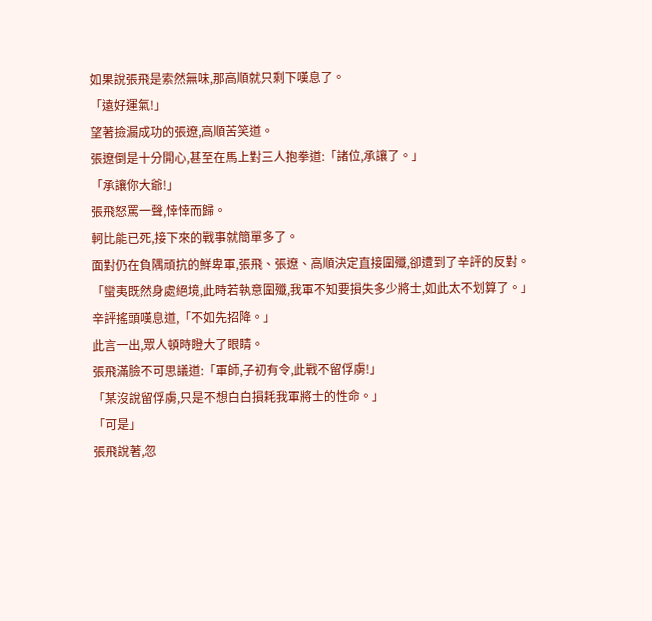如果說張飛是索然無味,那高順就只剩下嘆息了。
「遠好運氣!」
望著撿漏成功的張遼,高順苦笑道。
張遼倒是十分開心,甚至在馬上對三人抱拳道:「諸位,承讓了。」
「承讓你大爺!」
張飛怒罵一聲,悻悻而歸。
軻比能已死,接下來的戰事就簡單多了。
面對仍在負隅頑抗的鮮卑軍,張飛、張遼、高順決定直接圍殲,卻遭到了辛評的反對。
「蠻夷既然身處絕境,此時若執意圍殲,我軍不知要損失多少將士,如此太不划算了。」辛評搖頭嘆息道,「不如先招降。」
此言一出,眾人頓時瞪大了眼睛。
張飛滿臉不可思議道:「軍師,子初有令,此戰不留俘虜!」
「某沒說留俘虜,只是不想白白損耗我軍將士的性命。」
「可是」
張飛說著,忽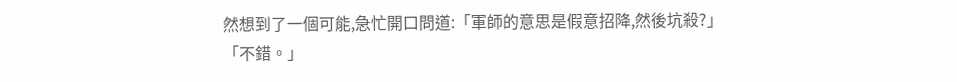然想到了一個可能,急忙開口問道:「軍師的意思是假意招降,然後坑殺?」
「不錯。」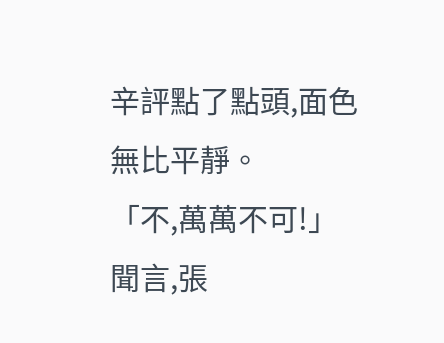辛評點了點頭,面色無比平靜。
「不,萬萬不可!」
聞言,張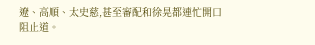遼、高順、太史慈,甚至審配和徐晃都連忙開口阻止道。